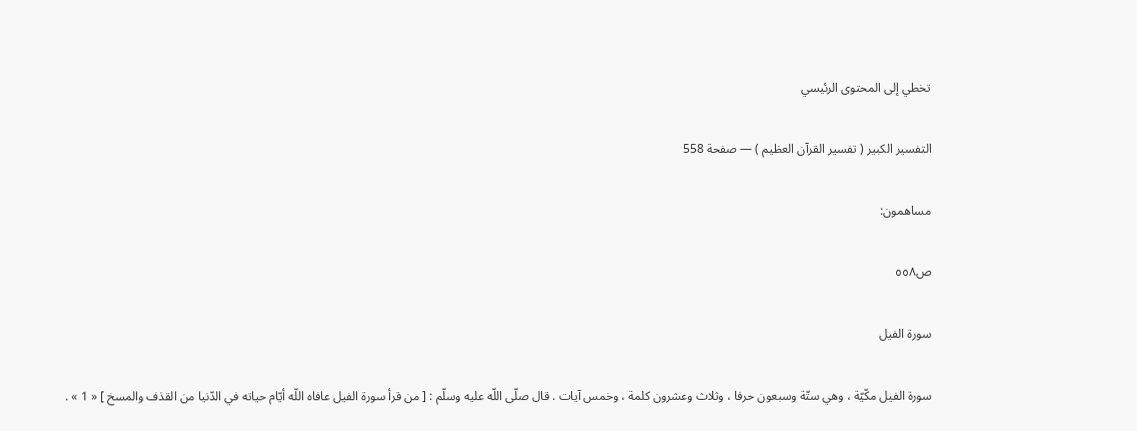تخطي إلى المحتوى الرئيسي

التفسير الكبير ( تفسير القرآن العظيم ) — صفحة 558

مساهمون:

ص٥٥٨

سورة الفيل

سورة الفيل مكّيّة ، وهي ستّة وسبعون حرفا ، وثلاث وعشرون كلمة ، وخمس آيات . قال صلّى اللّه عليه وسلّم : [ من قرأ سورة الفيل عافاه اللّه أيّام حياته في الدّنيا من القذف والمسخ ] « 1 » .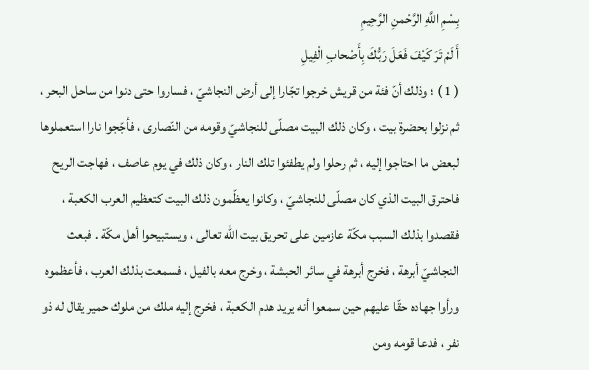بِسْمِ اللَّهِ الرَّحْمنِ الرَّحِيمِ
أَ لَمْ تَرَ كَيْفَ فَعَلَ رَبُّكَ بِأَصْحابِ الْفِيلِ
( 1 ) ؛ وذلك أنّ فئة من قريش خرجوا تجّارا إلى أرض النجاشيّ ، فساروا حتى دنوا من ساحل البحر ، ثم نزلوا بحضرة بيت ، وكان ذلك البيت مصلّى للنجاشيّ وقومه من النّصارى ، فأجّجوا نارا استعملوها لبعض ما احتاجوا إليه ، ثم رحلوا ولم يطفئوا تلك النار ، وكان ذلك في يوم عاصف ، فهاجت الريح فاحترق البيت الذي كان مصلّى للنجاشيّ ، وكانوا يعظّمون ذلك البيت كتعظيم العرب الكعبة ، فقصدوا بذلك السبب مكّة عازمين على تحريق بيت اللّه تعالى ، ويستبيحوا أهل مكّة . فبعث النجاشيّ أبرهة ، فخرج أبرهة في سائر الحبشة ، وخرج معه بالفيل ، فسمعت بذلك العرب ، فأعظموه ورأوا جهاده حقّا عليهم حين سمعوا أنه يريد هدم الكعبة ، فخرج إليه ملك من ملوك حمير يقال له ذو نفر ، فدعا قومه ومن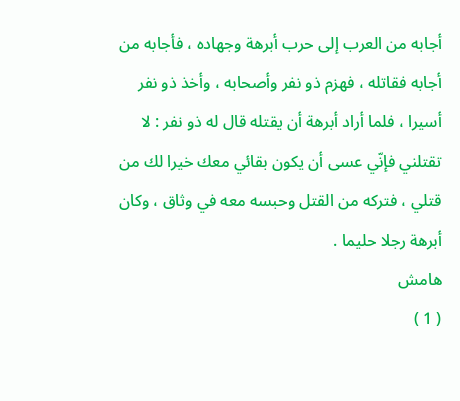أجابه من العرب إلى حرب أبرهة وجهاده ، فأجابه من أجابه فقاتله ، فهزم ذو نفر وأصحابه ، وأخذ ذو نفر أسيرا ، فلما أراد أبرهة أن يقتله قال له ذو نفر : لا تقتلني فإنّي عسى أن يكون بقائي معك خيرا لك من قتلي ، فتركه من القتل وحبسه معه في وثاق ، وكان أبرهة رجلا حليما .
هامش
( 1 )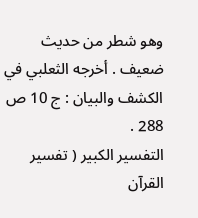وهو شطر من حديث ضعيف . أخرجه الثعلبي في الكشف والبيان : ج 10 ص 288 .
التفسير الكبير ( تفسير القرآن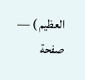العظيم ) — صفحة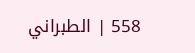558 | الطبراني